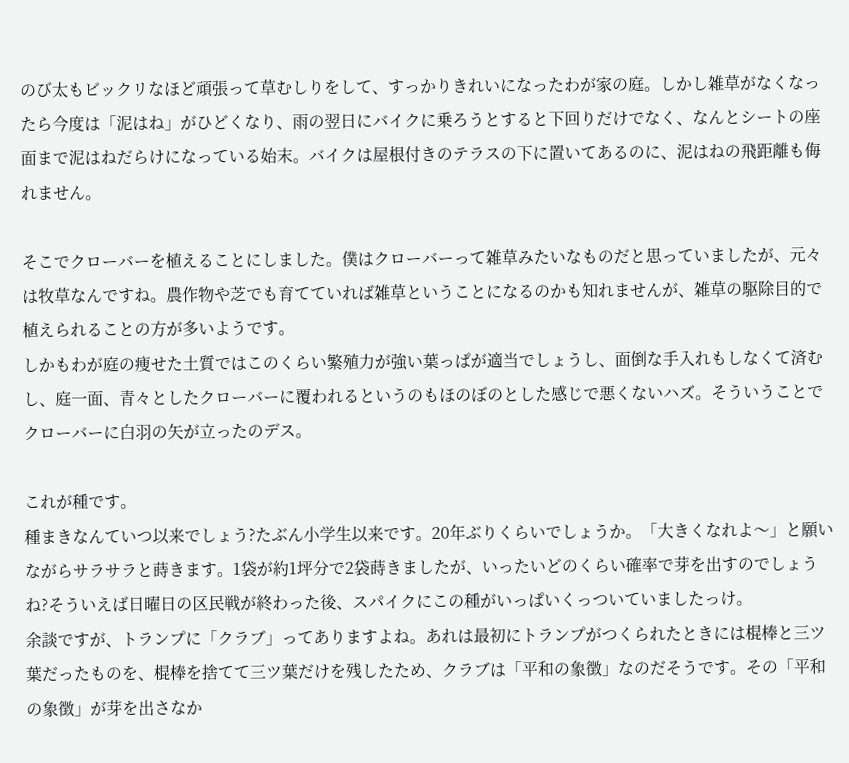のび太もビックリなほど頑張って草むしりをして、すっかりきれいになったわが家の庭。しかし雑草がなくなったら今度は「泥はね」がひどくなり、雨の翌日にバイクに乗ろうとすると下回りだけでなく、なんとシートの座面まで泥はねだらけになっている始末。バイクは屋根付きのテラスの下に置いてあるのに、泥はねの飛距離も侮れません。

そこでクローバーを植えることにしました。僕はクローバーって雑草みたいなものだと思っていましたが、元々は牧草なんですね。農作物や芝でも育てていれば雑草ということになるのかも知れませんが、雑草の駆除目的で植えられることの方が多いようです。
しかもわが庭の痩せた土質ではこのくらい繁殖力が強い葉っぱが適当でしょうし、面倒な手入れもしなくて済むし、庭一面、青々としたクローバーに覆われるというのもほのぼのとした感じで悪くないハズ。そういうことでクローバーに白羽の矢が立ったのデス。

これが種です。
種まきなんていつ以来でしょう?たぶん小学生以来です。20年ぶりくらいでしょうか。「大きくなれよ〜」と願いながらサラサラと蒔きます。1袋が約1坪分で2袋蒔きましたが、いったいどのくらい確率で芽を出すのでしょうね?そういえば日曜日の区民戦が終わった後、スパイクにこの種がいっぱいくっついていましたっけ。
余談ですが、トランプに「クラブ」ってありますよね。あれは最初にトランプがつくられたときには棍棒と三ツ葉だったものを、棍棒を捨てて三ツ葉だけを残したため、クラブは「平和の象徴」なのだそうです。その「平和の象徴」が芽を出さなか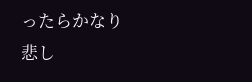ったらかなり悲し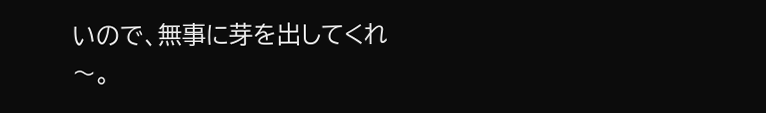いので、無事に芽を出してくれ〜。